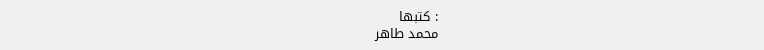: كتبها
محمد طاهر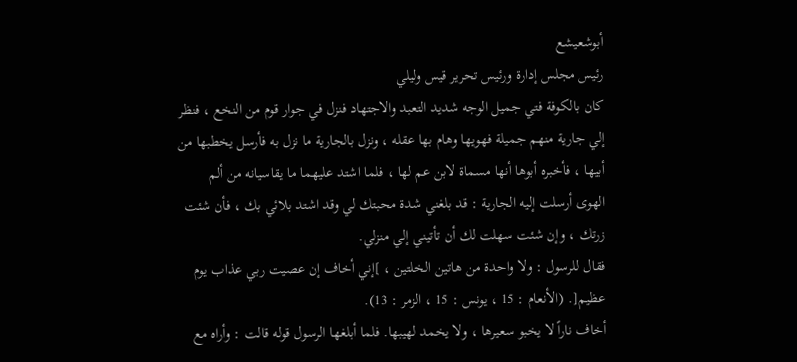أبوشعيشع
رئيس مجلس إدارة ورئيس تحرير قيس وليلي
كان بالكوفة فتي جميل الوجه شديد التعبد والاجتهاد فنزل في جوار قوم من النخع ، فنظر إلي جارية منهم جميلة فهويها وهام بها عقله ، ونزل بالجارية ما نزل به فأرسل يخطبها من أبيها ، فأخبره أبوها أنها مسماة لابن عم لها ، فلما اشتد عليهما ما يقاسيانه من ألم الهوى أرسلت إليه الجارية : قد بلغني شدة محبتك لي وقد اشتد بلائي بك ، فأن شئت زرتك ، وإن شئت سهلت لك أن تأتيني إلي منزلي.
فقال للرسول : ولا واحدة من هاتين الخلتين ، ]إني أخاف إن عصيت ربي عذاب يوم عظيم[. (الأنعام : 15 ، يونس : 15 ، الزمر : 13).
أخاف ناراً لا يخبو سعيرها ، ولا يخمد لهيبها. فلما أبلغها الرسول قوله قالت : وأراه مع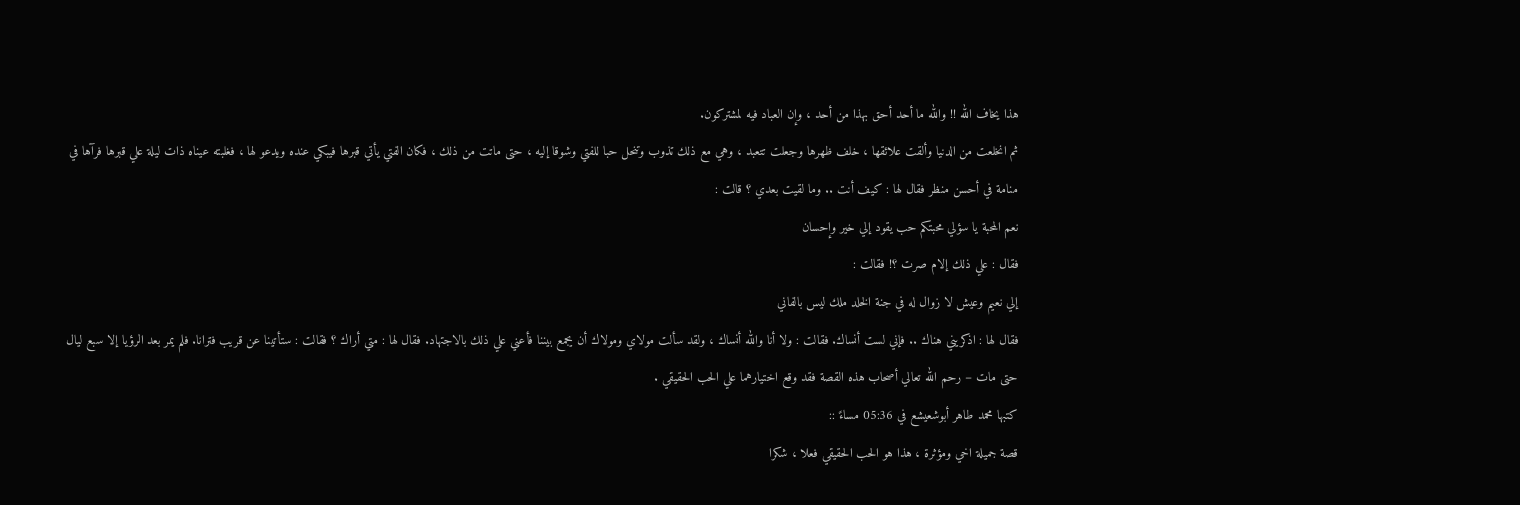هذا يخاف الله !! والله ما أحد أحق بهذا من أحد ، وإن العباد فيه لمشتركون.
ثم انخلعت من الدنيا وألقت علائقها ، خلف ظهرها وجعلت تتعبد ، وهي مع ذلك تذوب وتنحل حبا للفتي وشوقا إليه ، حتى ماتت من ذلك ، فكان الفتي يأتي قبرها فيبكي عنده ويدعو لها ، فغلبته عيناه ذات ليلة علي قبرها فرآها في منامة في أحسن منظر فقال لها : كيف أنت .. وما لقيت بعدي ؟ قالت :
نعم المحبة يا سؤلي محبتكم حب يقود إلي خير وإحسان
فقال : علي ذلك إلام صرت ؟! فقالت :
إلي نعيم وعيش لا زوال له في جنة الخلد ملك ليس بالفاني
فقال لها : اذكريني هناك .. فإني لست أنساك. فقالت : ولا أنا والله أنساك ، ولقد سألت مولاي ومولاك أن يجمع بيننا فأعني علي ذلك بالاجتهاد. فقال لها : متي أراك ؟ فقالت : ستأتينا عن قريب فترانا. فلم يمر بعد الرؤيا إلا سبع ليال حتى مات – رحم الله تعالي أصحاب هذه القصة فقد وقع اختيارهما علي الحب الحقيقي .
كتبها محمد طاهر أبوشعيشع في 05:36 مساءً ::
قصة جميلة اخي ومؤثرة ، هذا هو الحب الحقيقي فعلا ، شكرا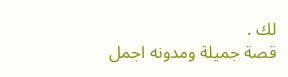لك .
قصة جميلة ومدونه اجمل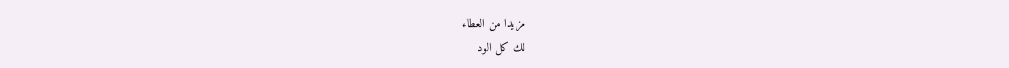مزيدا من العطاء
لك كل الود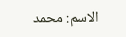الاسم: محمد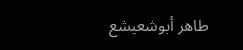طاهر أبوشعيشع